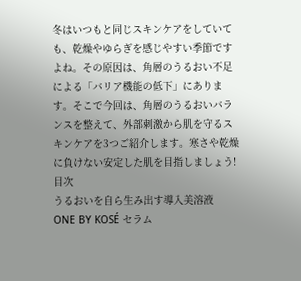冬はいつもと同じスキンケアをしていても、乾燥やゆらぎを感じやすい季節ですよね。その原因は、角層のうるおい不足による「バリア機能の低下」にあります。そこで今回は、角層のうるおいバランスを整えて、外部刺激から肌を守るスキンケアを3つご紹介します。寒さや乾燥に負けない安定した肌を目指しましょう!
目次
うるおいを自ら生み出す導入美溶液
ONE BY KOSÉ セラム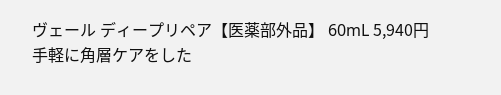ヴェール ディープリペア【医薬部外品】 60mL 5,940円
手軽に角層ケアをした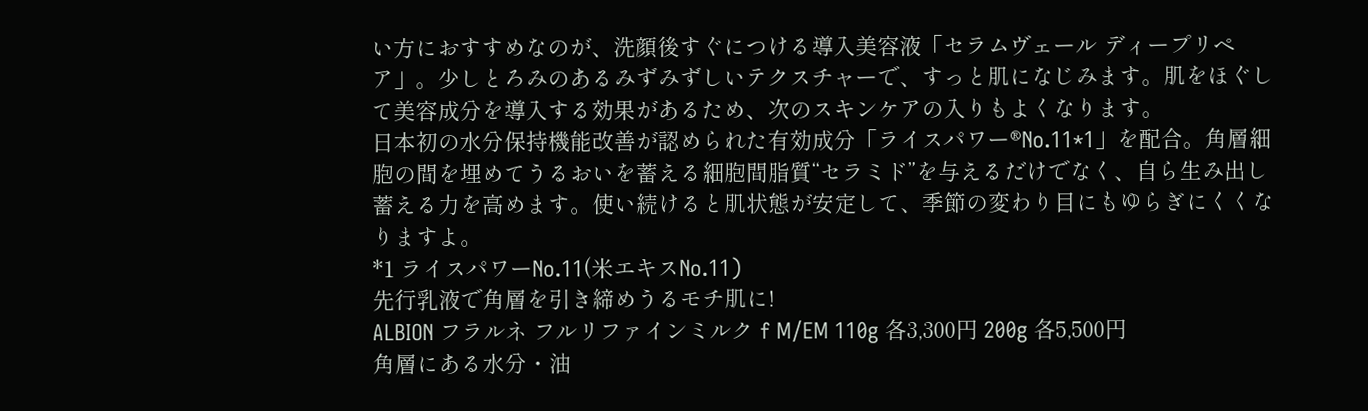い方におすすめなのが、洗顔後すぐにつける導入美容液「セラムヴェール ディープリペア」。少しとろみのあるみずみずしいテクスチャーで、すっと肌になじみます。肌をほぐして美容成分を導入する効果があるため、次のスキンケアの入りもよくなります。
日本初の水分保持機能改善が認められた有効成分「ライスパワー®No.11*1」を配合。角層細胞の間を埋めてうるおいを蓄える細胞間脂質“セラミド”を与えるだけでなく、自ら生み出し蓄える力を高めます。使い続けると肌状態が安定して、季節の変わり目にもゆらぎにくくなりますよ。
*1 ライスパワーNo.11(米エキスNo.11)
先行乳液で角層を引き締めうるモチ肌に!
ALBION フラルネ フルリファインミルク f M/EM 110g 各3,300円 200g 各5,500円
角層にある水分・油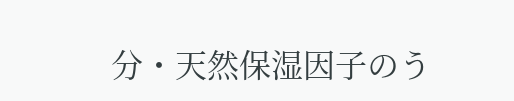分・天然保湿因子のう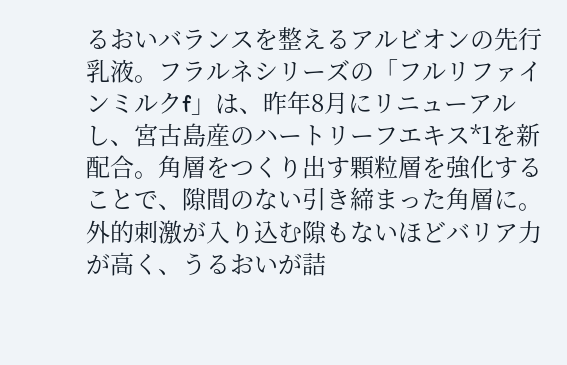るおいバランスを整えるアルビオンの先行乳液。フラルネシリーズの「フルリファインミルクf」は、昨年8月にリニューアルし、宮古島産のハートリーフエキス*1を新配合。角層をつくり出す顆粒層を強化することで、隙間のない引き締まった角層に。外的刺激が入り込む隙もないほどバリア力が高く、うるおいが詰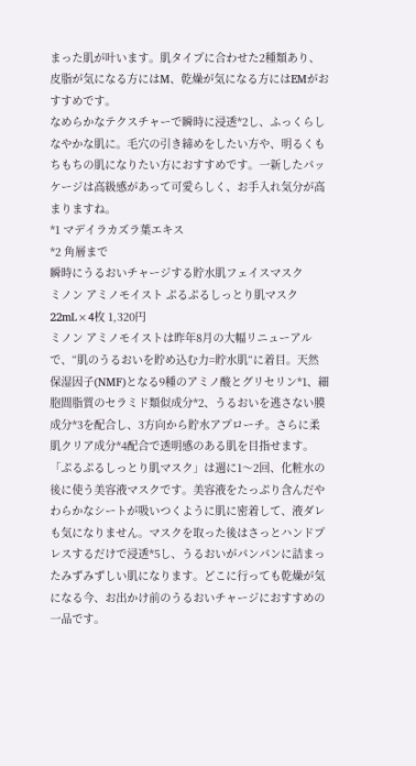まった肌が叶います。肌タイプに合わせた2種類あり、皮脂が気になる方にはM、乾燥が気になる方にはEMがおすすめです。
なめらかなテクスチャーで瞬時に浸透*2し、ふっくらしなやかな肌に。毛穴の引き締めをしたい方や、明るくもちもちの肌になりたい方におすすめです。一新したパッケージは高級感があって可愛らしく、お手入れ気分が高まりますね。
*1 マデイラカズラ葉エキス
*2 角層まで
瞬時にうるおいチャージする貯水肌フェイスマスク
ミノン アミノモイスト ぷるぷるしっとり肌マスク 22mL×4枚 1,320円
ミノン アミノモイストは昨年8月の大幅リニューアルで、“肌のうるおいを貯め込む力=貯水肌“に着目。天然保湿因子(NMF)となる9種のアミノ酸とグリセリン*1、細胞間脂質のセラミド類似成分*2、うるおいを逃さない膜成分*3を配合し、3方向から貯水アプローチ。さらに柔肌クリア成分*4配合で透明感のある肌を目指せます。
「ぷるぷるしっとり肌マスク」は週に1〜2回、化粧水の後に使う美容液マスクです。美容液をたっぷり含んだやわらかなシートが吸いつくように肌に密着して、液ダレも気になりません。マスクを取った後はさっとハンドプレスするだけで浸透*5し、うるおいがパンパンに詰まったみずみずしい肌になります。どこに行っても乾燥が気になる今、お出かけ前のうるおいチャージにおすすめの一品です。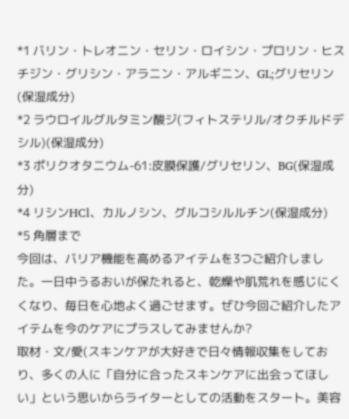*1 バリン・トレオニン・セリン・ロイシン・プロリン・ヒスチジン・グリシン・アラニン・アルギニン、GL;グリセリン(保湿成分)
*2 ラウロイルグルタミン酸ジ(フィトステリル/オクチルドデシル)(保湿成分)
*3 ポリクオタニウム-61:皮膜保護/グリセリン、BG(保湿成分)
*4 リシンHCl、カルノシン、グルコシルルチン(保湿成分)
*5 角層まで
今回は、バリア機能を高めるアイテムを3つご紹介しました。一日中うるおいが保たれると、乾燥や肌荒れを感じにくくなり、毎日を心地よく過ごせます。ぜひ今回ご紹介したアイテムを今のケアにプラスしてみませんか?
取材・文/愛(スキンケアが大好きで日々情報収集をしており、多くの人に「自分に合ったスキンケアに出会ってほしい」という思いからライターとしての活動をスタート。美容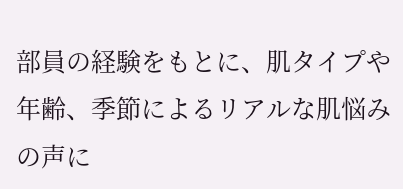部員の経験をもとに、肌タイプや年齢、季節によるリアルな肌悩みの声に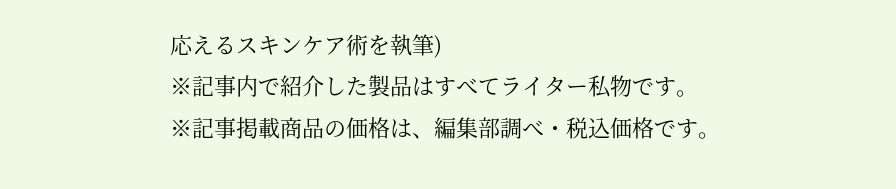応えるスキンケア術を執筆)
※記事内で紹介した製品はすべてライター私物です。
※記事掲載商品の価格は、編集部調べ・税込価格です。